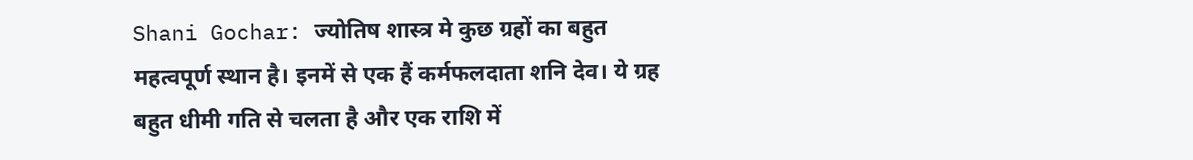Shani Gochar: ज्योतिष शास्त्र मे कुछ ग्रहों का बहुत महत्वपूर्ण स्थान है। इनमें से एक हैं कर्मफलदाता शनि देव। ये ग्रह बहुत धीमी गति से चलता है और एक राशि में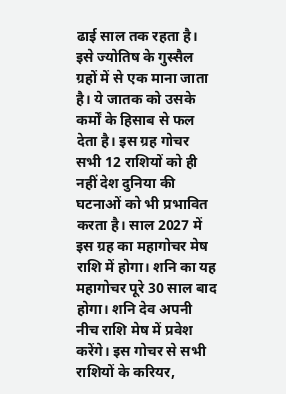ढाई साल तक रहता है। इसे ज्योतिष के गुस्सैल ग्रहों में से एक माना जाता है। ये जातक को उसके कर्मों के हिसाब से फल देता है। इस ग्रह गोचर सभी 12 राशियों को ही नहीं देश दुनिया की घटनाओं को भी प्रभावित करता है। साल 2027 में इस ग्रह का महागोचर मेष राशि में होगा। शनि का यह महागोचर पूरे 30 साल बाद होगा। शनि देव अपनी नीच राशि मेष में प्रवेश करेंगे। इस गोचर से सभी राशियों के करियर,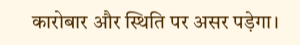कारोबार और स्थिति पर असर पड़ेगा।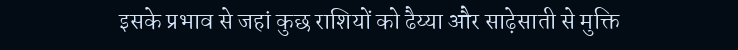इसके प्रभाव से जहां कुछ राशियों को ढैय्या और साढ़ेसाती से मुक्ति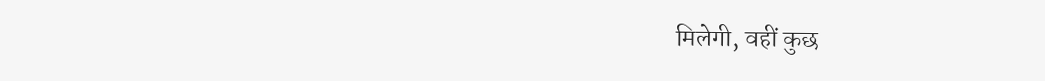मिलेगी, वहीं कुछ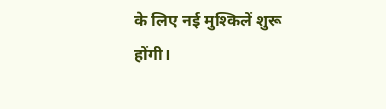के लिए नई मुश्किलें शुरू होंगी।